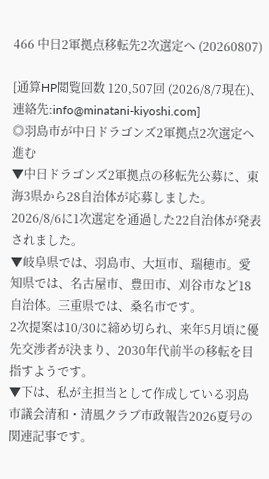466 中日2軍拠点移転先2次選定へ (20260807)

[通算HP閲覧回数 120,507回 (2026/8/7現在)、連絡先:info@minatani-kiyoshi.com]
◎羽島市が中日ドラゴンズ2軍拠点2次選定へ進む
▼中日ドラゴンズ2軍拠点の移転先公募に、東海3県から28自治体が応募しました。2026/8/6に1次選定を通過した22自治体が発表されました。
▼岐阜県では、羽島市、大垣市、瑞穂市。愛知県では、名古屋市、豊田市、刈谷市など18自治体。三重県では、桑名市です。
2次提案は10/30に締め切られ、来年5月頃に優先交渉者が決まり、2030年代前半の移転を目指すようです。
▼下は、私が主担当として作成している羽島市議会清和・清風クラブ市政報告2026夏号の関連記事です。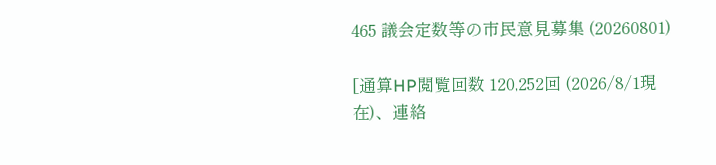465 議会定数等の市民意見募集 (20260801)

[通算HP閲覧回数 120,252回 (2026/8/1現在)、連絡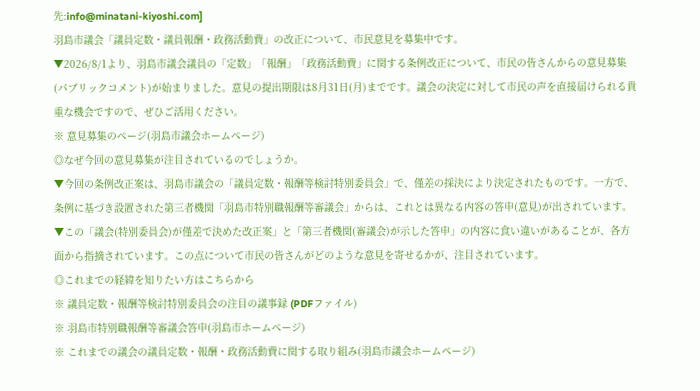先:info@minatani-kiyoshi.com]
羽島市議会「議員定数・議員報酬・政務活動費」の改正について、市民意見を募集中です。
▼2026/8/1より、羽島市議会議員の「定数」「報酬」「政務活動費」に関する条例改正について、市民の皆さんからの意見募集(パブリックコメント)が始まりました。意見の提出期限は8月31日(月)までです。議会の決定に対して市民の声を直接届けられる貴重な機会ですので、ぜひご活用ください。
※ 意見募集のページ(羽島市議会ホームページ)
◎なぜ今回の意見募集が注目されているのでしょうか。
▼今回の条例改正案は、羽島市議会の「議員定数・報酬等検討特別委員会」で、僅差の採決により決定されたものです。一方で、条例に基づき設置された第三者機関「羽島市特別職報酬等審議会」からは、これとは異なる内容の答申(意見)が出されています。
▼この「議会(特別委員会)が僅差で決めた改正案」と「第三者機関(審議会)が示した答申」の内容に食い違いがあることが、各方面から指摘されています。この点について市民の皆さんがどのような意見を寄せるかが、注目されています。
◎これまでの経緯を知りたい方はこちらから
※ 議員定数・報酬等検討特別委員会の注目の議事録 (PDFファイル)
※ 羽島市特別職報酬等審議会答申(羽島市ホームページ)
※ これまでの議会の議員定数・報酬・政務活動費に関する取り組み(羽島市議会ホームページ)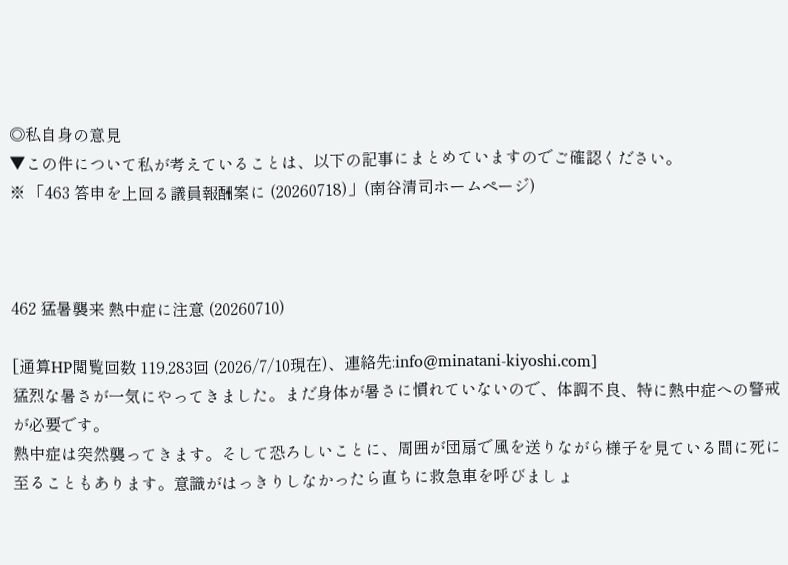◎私自身の意見
▼この件について私が考えていることは、以下の記事にまとめていますのでご確認ください。
※ 「463 答申を上回る議員報酬案に (20260718)」(南谷清司ホームページ)



462 猛暑襲来 熱中症に注意 (20260710)

[通算HP閲覧回数 119,283回 (2026/7/10現在)、連絡先:info@minatani-kiyoshi.com]
猛烈な暑さが一気にやってきました。まだ身体が暑さに慣れていないので、体調不良、特に熱中症への警戒が必要です。
熱中症は突然襲ってきます。そして恐ろしいことに、周囲が団扇で風を送りながら様子を見ている間に死に至ることもあります。意識がはっきりしなかったら直ちに救急車を呼びましょ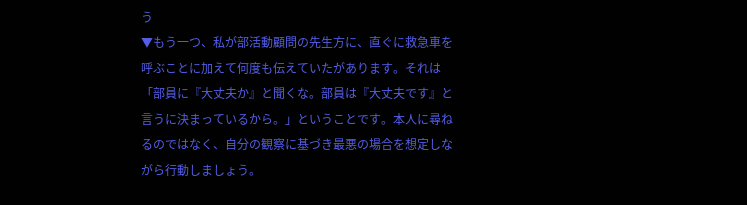う
▼もう一つ、私が部活動顧問の先生方に、直ぐに救急車を呼ぶことに加えて何度も伝えていたがあります。それは「部員に『大丈夫か』と聞くな。部員は『大丈夫です』と言うに決まっているから。」ということです。本人に尋ねるのではなく、自分の観察に基づき最悪の場合を想定しながら行動しましょう。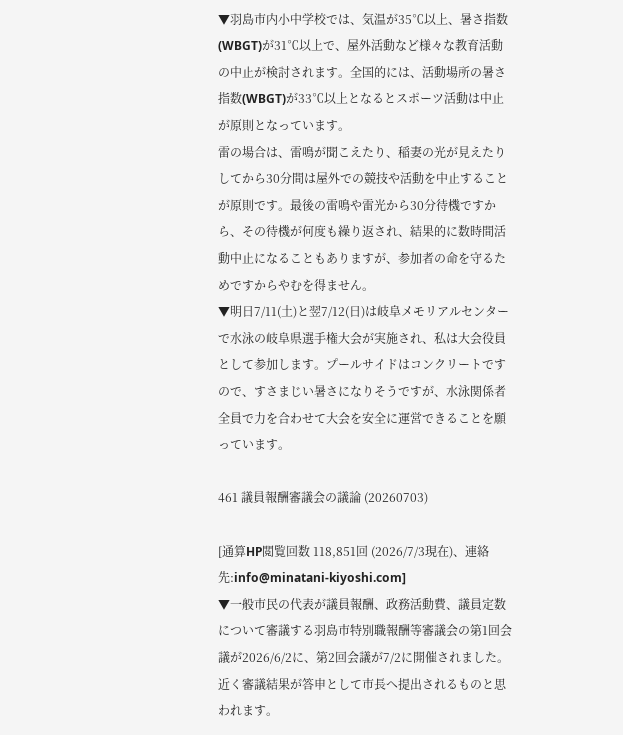▼羽島市内小中学校では、気温が35℃以上、暑さ指数(WBGT)が31℃以上で、屋外活動など様々な教育活動の中止が検討されます。全国的には、活動場所の暑さ指数(WBGT)が33℃以上となるとスポーツ活動は中止が原則となっています。
雷の場合は、雷鳴が聞こえたり、稲妻の光が見えたりしてから30分間は屋外での競技や活動を中止することが原則です。最後の雷鳴や雷光から30分待機ですから、その待機が何度も繰り返され、結果的に数時間活動中止になることもありますが、参加者の命を守るためですからやむを得ません。
▼明日7/11(土)と翌7/12(日)は岐阜メモリアルセンターで水泳の岐阜県選手権大会が実施され、私は大会役員として参加します。プールサイドはコンクリートですので、すさまじい暑さになりそうですが、水泳関係者全員で力を合わせて大会を安全に運営できることを願っています。

461 議員報酬審議会の議論 (20260703)

[通算HP閲覧回数 118,851回 (2026/7/3現在)、連絡先:info@minatani-kiyoshi.com]
▼一般市民の代表が議員報酬、政務活動費、議員定数について審議する羽島市特別職報酬等審議会の第1回会議が2026/6/2に、第2回会議が7/2に開催されました。近く審議結果が答申として市長へ提出されるものと思われます。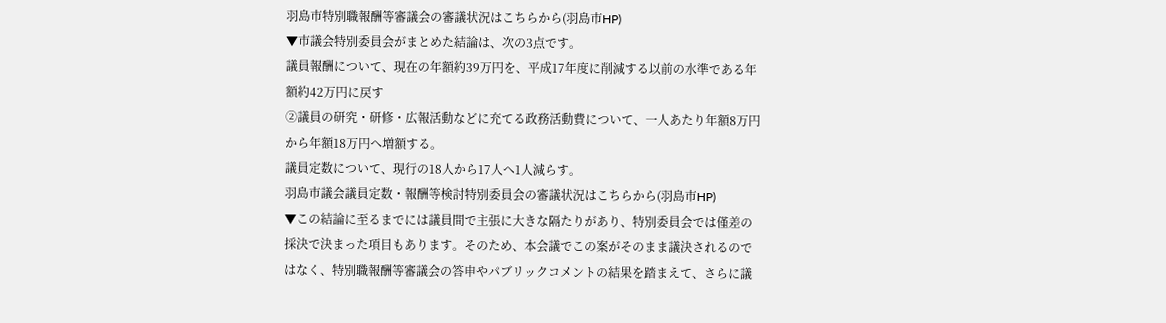羽島市特別職報酬等審議会の審議状況はこちらから(羽島市HP)
▼市議会特別委員会がまとめた結論は、次の3点です。
議員報酬について、現在の年額約39万円を、平成17年度に削減する以前の水準である年額約42万円に戻す
②議員の研究・研修・広報活動などに充てる政務活動費について、一人あたり年額8万円から年額18万円へ増額する。
議員定数について、現行の18人から17人へ1人減らす。
羽島市議会議員定数・報酬等検討特別委員会の審議状況はこちらから(羽島市HP)
▼この結論に至るまでには議員間で主張に大きな隔たりがあり、特別委員会では僅差の採決で決まった項目もあります。そのため、本会議でこの案がそのまま議決されるのではなく、特別職報酬等審議会の答申やパブリックコメントの結果を踏まえて、さらに議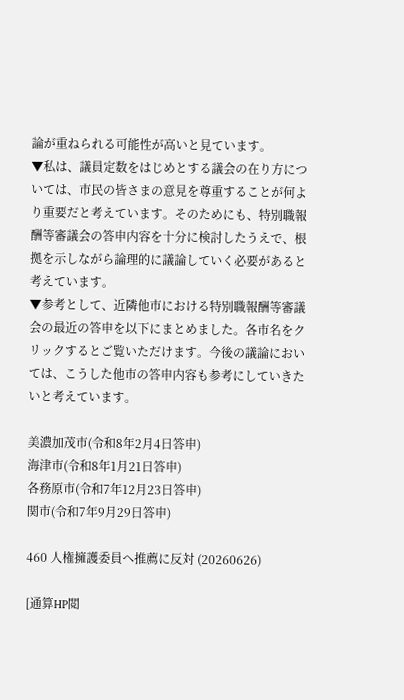論が重ねられる可能性が高いと見ています。
▼私は、議員定数をはじめとする議会の在り方については、市民の皆さまの意見を尊重することが何より重要だと考えています。そのためにも、特別職報酬等審議会の答申内容を十分に検討したうえで、根拠を示しながら論理的に議論していく必要があると考えています。
▼参考として、近隣他市における特別職報酬等審議会の最近の答申を以下にまとめました。各市名をクリックするとご覧いただけます。今後の議論においては、こうした他市の答申内容も参考にしていきたいと考えています。

美濃加茂市(令和8年2月4日答申)
海津市(令和8年1月21日答申)
各務原市(令和7年12月23日答申)
関市(令和7年9月29日答申)

460 人権擁護委員へ推薦に反対 (20260626)

[通算HP閲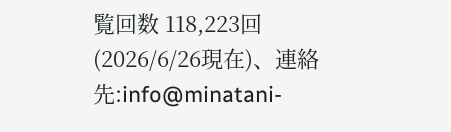覧回数 118,223回 (2026/6/26現在)、連絡先:info@minatani-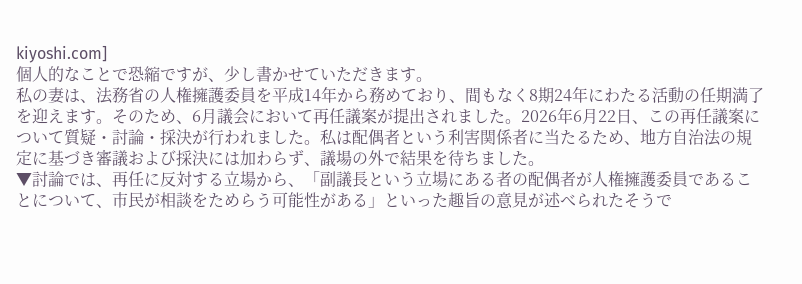kiyoshi.com]
個人的なことで恐縮ですが、少し書かせていただきます。
私の妻は、法務省の人権擁護委員を平成14年から務めており、間もなく8期24年にわたる活動の任期満了を迎えます。そのため、6月議会において再任議案が提出されました。2026年6月22日、この再任議案について質疑・討論・採決が行われました。私は配偶者という利害関係者に当たるため、地方自治法の規定に基づき審議および採決には加わらず、議場の外で結果を待ちました。
▼討論では、再任に反対する立場から、「副議長という立場にある者の配偶者が人権擁護委員であることについて、市民が相談をためらう可能性がある」といった趣旨の意見が述べられたそうで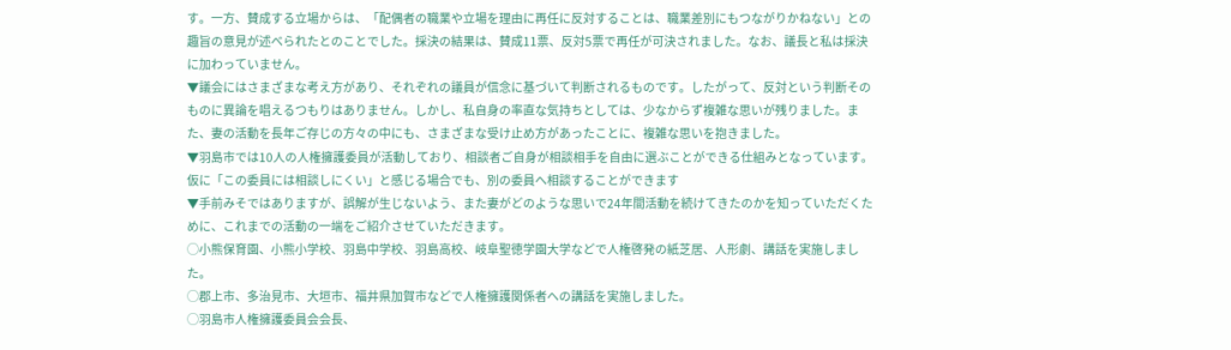す。一方、賛成する立場からは、「配偶者の職業や立場を理由に再任に反対することは、職業差別にもつながりかねない」との趣旨の意見が述べられたとのことでした。採決の結果は、賛成11票、反対5票で再任が可決されました。なお、議長と私は採決に加わっていません。
▼議会にはさまざまな考え方があり、それぞれの議員が信念に基づいて判断されるものです。したがって、反対という判断そのものに異論を唱えるつもりはありません。しかし、私自身の率直な気持ちとしては、少なからず複雑な思いが残りました。また、妻の活動を長年ご存じの方々の中にも、さまざまな受け止め方があったことに、複雑な思いを抱きました。
▼羽島市では10人の人権擁護委員が活動しており、相談者ご自身が相談相手を自由に選ぶことができる仕組みとなっています。仮に「この委員には相談しにくい」と感じる場合でも、別の委員へ相談することができます
▼手前みそではありますが、誤解が生じないよう、また妻がどのような思いで24年間活動を続けてきたのかを知っていただくために、これまでの活動の一端をご紹介させていただきます。
◯小熊保育園、小熊小学校、羽島中学校、羽島高校、岐阜聖徳学園大学などで人権啓発の紙芝居、人形劇、講話を実施しました。
◯郡上市、多治見市、大垣市、福井県加賀市などで人権擁護関係者への講話を実施しました。
◯羽島市人権擁護委員会会長、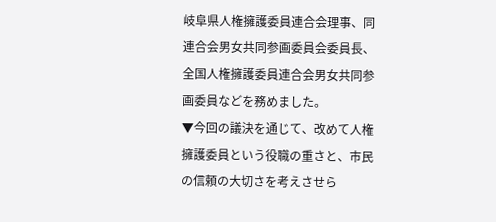岐阜県人権擁護委員連合会理事、同連合会男女共同参画委員会委員長、全国人権擁護委員連合会男女共同参画委員などを務めました。
▼今回の議決を通じて、改めて人権擁護委員という役職の重さと、市民の信頼の大切さを考えさせら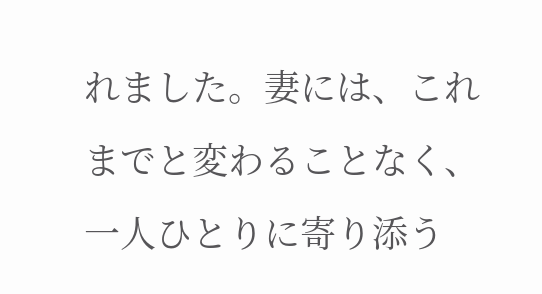れました。妻には、これまでと変わることなく、一人ひとりに寄り添う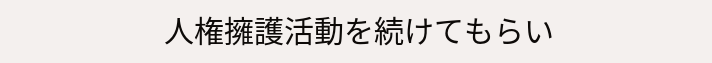人権擁護活動を続けてもらい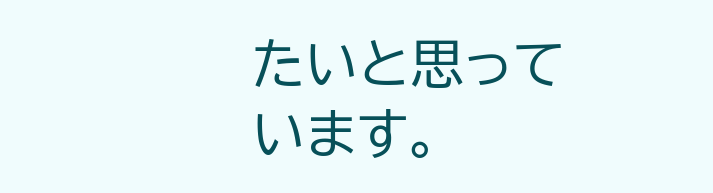たいと思っています。